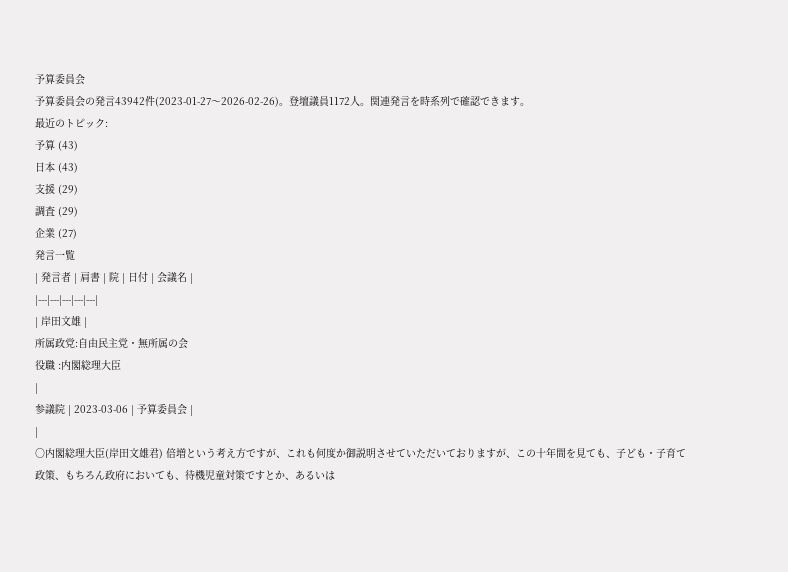予算委員会
予算委員会の発言43942件(2023-01-27〜2026-02-26)。登壇議員1172人。関連発言を時系列で確認できます。
最近のトピック:
予算 (43)
日本 (43)
支援 (29)
調査 (29)
企業 (27)
発言一覧
| 発言者 | 肩書 | 院 | 日付 | 会議名 |
|---|---|---|---|---|
| 岸田文雄 |
所属政党:自由民主党・無所属の会
役職 :内閣総理大臣
|
参議院 | 2023-03-06 | 予算委員会 |
|
○内閣総理大臣(岸田文雄君) 倍増という考え方ですが、これも何度か御説明させていただいておりますが、この十年間を見ても、子ども・子育て政策、もちろん政府においても、待機児童対策ですとか、あるいは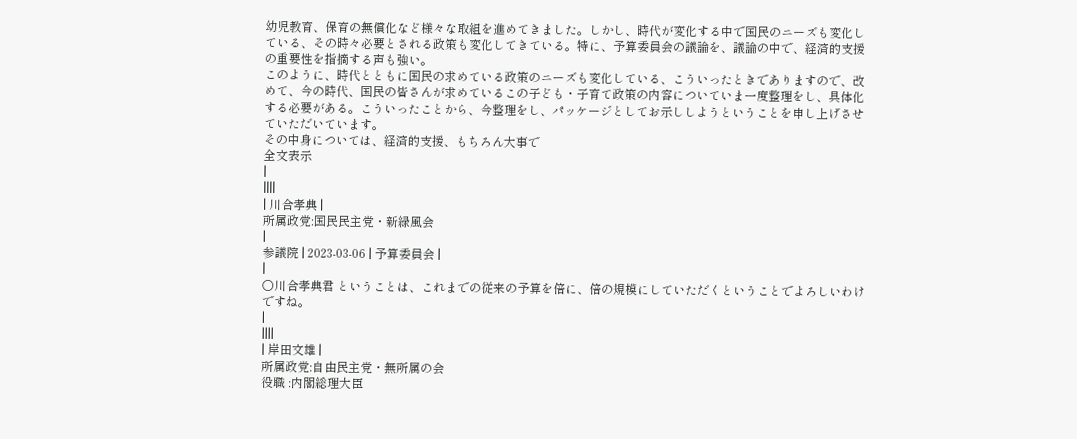幼児教育、保育の無償化など様々な取組を進めてきました。しかし、時代が変化する中で国民のニーズも変化している、その時々必要とされる政策も変化してきている。特に、予算委員会の議論を、議論の中で、経済的支援の重要性を指摘する声も強い。
このように、時代とともに国民の求めている政策のニーズも変化している、こういったときでありますので、改めて、今の時代、国民の皆さんが求めているこの子ども・子育て政策の内容についていま一度整理をし、具体化する必要がある。こういったことから、今整理をし、パッケージとしてお示ししようということを申し上げさせていただいています。
その中身については、経済的支援、もちろん大事で
全文表示
|
||||
| 川合孝典 |
所属政党:国民民主党・新緑風会
|
参議院 | 2023-03-06 | 予算委員会 |
|
○川合孝典君 ということは、これまでの従来の予算を倍に、倍の規模にしていただくということでよろしいわけですね。
|
||||
| 岸田文雄 |
所属政党:自由民主党・無所属の会
役職 :内閣総理大臣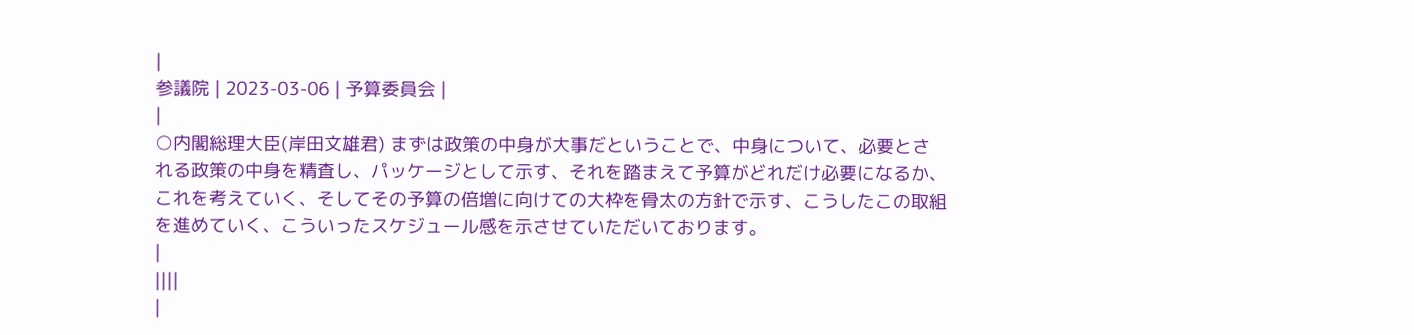|
参議院 | 2023-03-06 | 予算委員会 |
|
○内閣総理大臣(岸田文雄君) まずは政策の中身が大事だということで、中身について、必要とされる政策の中身を精査し、パッケージとして示す、それを踏まえて予算がどれだけ必要になるか、これを考えていく、そしてその予算の倍増に向けての大枠を骨太の方針で示す、こうしたこの取組を進めていく、こういったスケジュール感を示させていただいております。
|
||||
|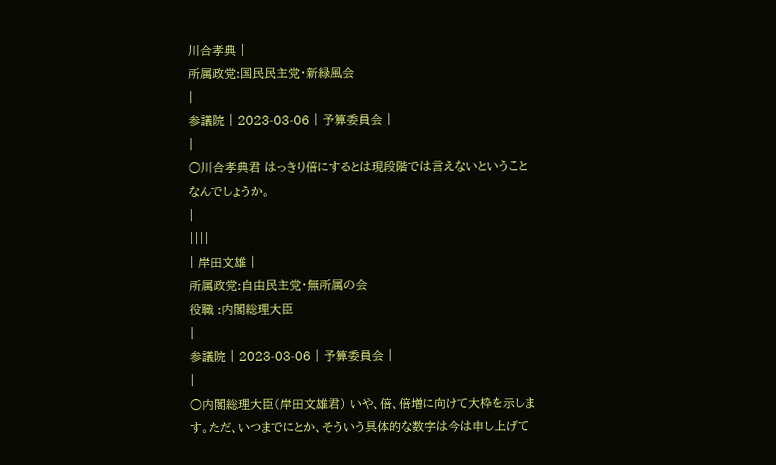川合孝典 |
所属政党:国民民主党・新緑風会
|
参議院 | 2023-03-06 | 予算委員会 |
|
○川合孝典君 はっきり倍にするとは現段階では言えないということなんでしょうか。
|
||||
| 岸田文雄 |
所属政党:自由民主党・無所属の会
役職 :内閣総理大臣
|
参議院 | 2023-03-06 | 予算委員会 |
|
○内閣総理大臣(岸田文雄君) いや、倍、倍増に向けて大枠を示します。ただ、いつまでにとか、そういう具体的な数字は今は申し上げて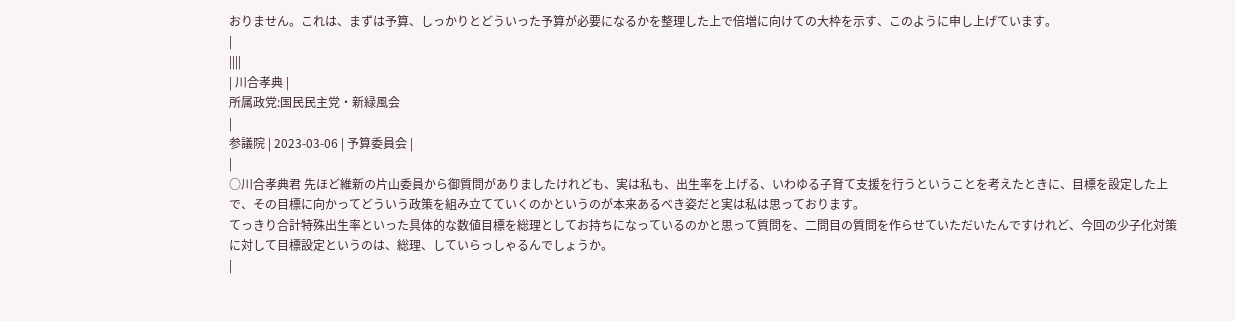おりません。これは、まずは予算、しっかりとどういった予算が必要になるかを整理した上で倍増に向けての大枠を示す、このように申し上げています。
|
||||
| 川合孝典 |
所属政党:国民民主党・新緑風会
|
参議院 | 2023-03-06 | 予算委員会 |
|
○川合孝典君 先ほど維新の片山委員から御質問がありましたけれども、実は私も、出生率を上げる、いわゆる子育て支援を行うということを考えたときに、目標を設定した上で、その目標に向かってどういう政策を組み立てていくのかというのが本来あるべき姿だと実は私は思っております。
てっきり合計特殊出生率といった具体的な数値目標を総理としてお持ちになっているのかと思って質問を、二問目の質問を作らせていただいたんですけれど、今回の少子化対策に対して目標設定というのは、総理、していらっしゃるんでしょうか。
|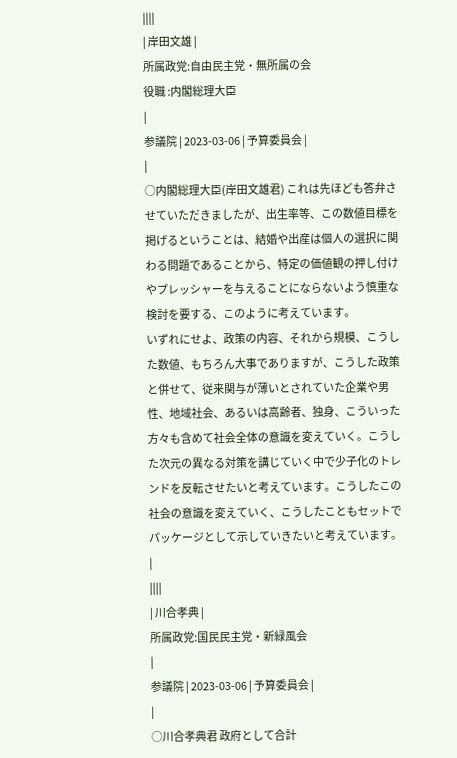||||
| 岸田文雄 |
所属政党:自由民主党・無所属の会
役職 :内閣総理大臣
|
参議院 | 2023-03-06 | 予算委員会 |
|
○内閣総理大臣(岸田文雄君) これは先ほども答弁させていただきましたが、出生率等、この数値目標を掲げるということは、結婚や出産は個人の選択に関わる問題であることから、特定の価値観の押し付けやプレッシャーを与えることにならないよう慎重な検討を要する、このように考えています。
いずれにせよ、政策の内容、それから規模、こうした数値、もちろん大事でありますが、こうした政策と併せて、従来関与が薄いとされていた企業や男性、地域社会、あるいは高齢者、独身、こういった方々も含めて社会全体の意識を変えていく。こうした次元の異なる対策を講じていく中で少子化のトレンドを反転させたいと考えています。こうしたこの社会の意識を変えていく、こうしたこともセットでパッケージとして示していきたいと考えています。
|
||||
| 川合孝典 |
所属政党:国民民主党・新緑風会
|
参議院 | 2023-03-06 | 予算委員会 |
|
○川合孝典君 政府として合計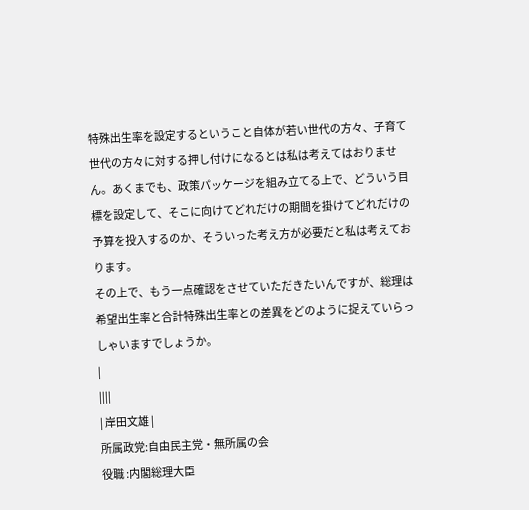特殊出生率を設定するということ自体が若い世代の方々、子育て世代の方々に対する押し付けになるとは私は考えてはおりません。あくまでも、政策パッケージを組み立てる上で、どういう目標を設定して、そこに向けてどれだけの期間を掛けてどれだけの予算を投入するのか、そういった考え方が必要だと私は考えております。
その上で、もう一点確認をさせていただきたいんですが、総理は希望出生率と合計特殊出生率との差異をどのように捉えていらっしゃいますでしょうか。
|
||||
| 岸田文雄 |
所属政党:自由民主党・無所属の会
役職 :内閣総理大臣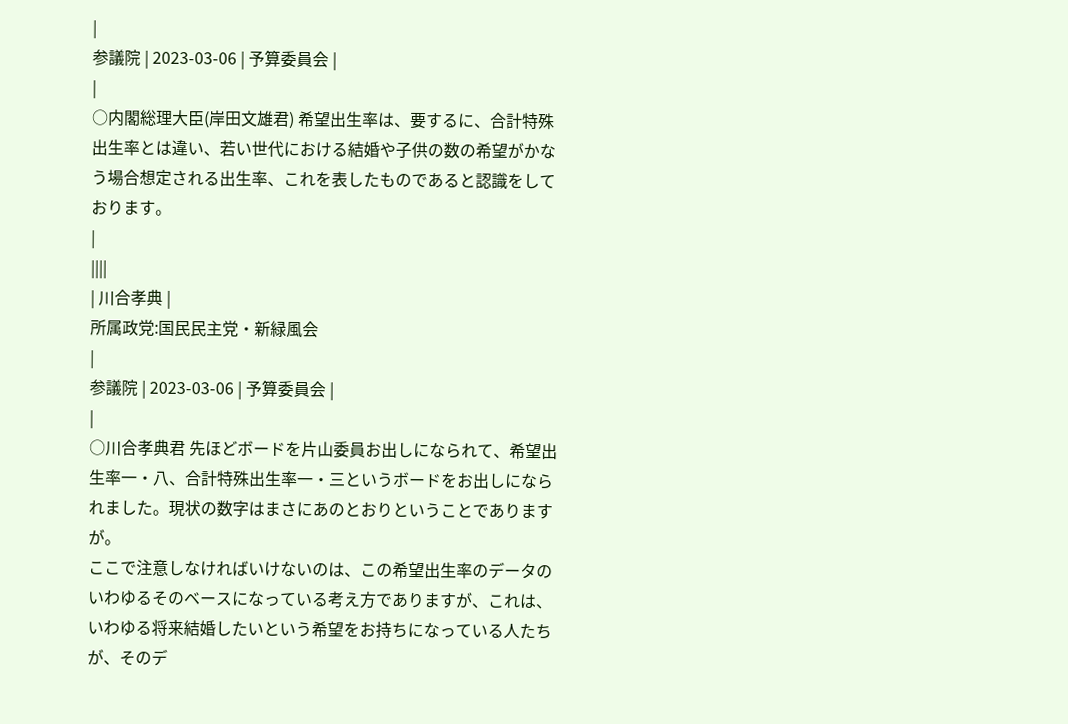|
参議院 | 2023-03-06 | 予算委員会 |
|
○内閣総理大臣(岸田文雄君) 希望出生率は、要するに、合計特殊出生率とは違い、若い世代における結婚や子供の数の希望がかなう場合想定される出生率、これを表したものであると認識をしております。
|
||||
| 川合孝典 |
所属政党:国民民主党・新緑風会
|
参議院 | 2023-03-06 | 予算委員会 |
|
○川合孝典君 先ほどボードを片山委員お出しになられて、希望出生率一・八、合計特殊出生率一・三というボードをお出しになられました。現状の数字はまさにあのとおりということでありますが。
ここで注意しなければいけないのは、この希望出生率のデータのいわゆるそのベースになっている考え方でありますが、これは、いわゆる将来結婚したいという希望をお持ちになっている人たちが、そのデ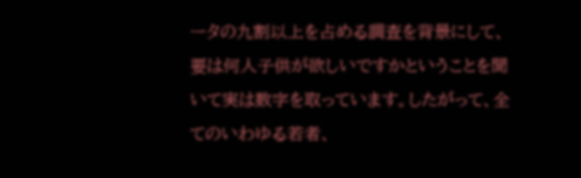ータの九割以上を占める調査を背景にして、要は何人子供が欲しいですかということを聞いて実は数字を取っています。したがって、全てのいわゆる若者、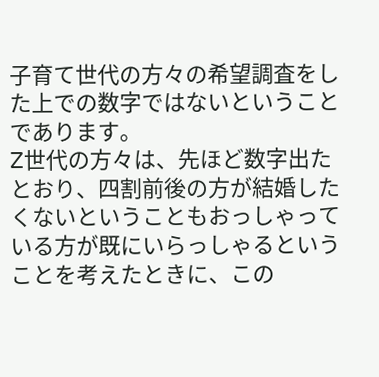子育て世代の方々の希望調査をした上での数字ではないということであります。
Z世代の方々は、先ほど数字出たとおり、四割前後の方が結婚したくないということもおっしゃっている方が既にいらっしゃるということを考えたときに、この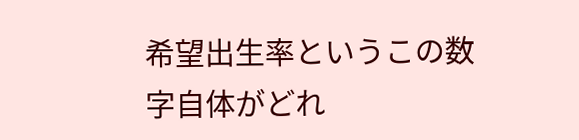希望出生率というこの数字自体がどれ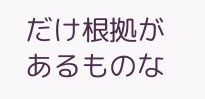だけ根拠があるものな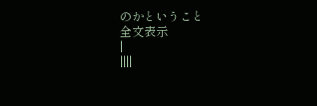のかということ
全文表示
|
||||